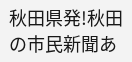秋田県発!秋田の市民新聞あ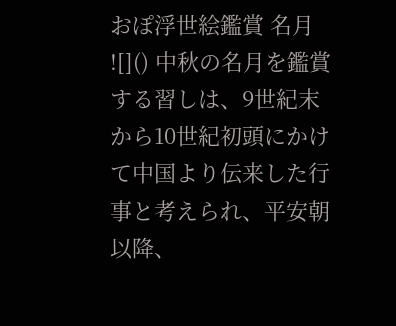おぽ浮世絵鑑賞 名月
![]() 中秋の名月を鑑賞する習しは、9世紀末から10世紀初頭にかけて中国より伝来した行事と考えられ、平安朝以降、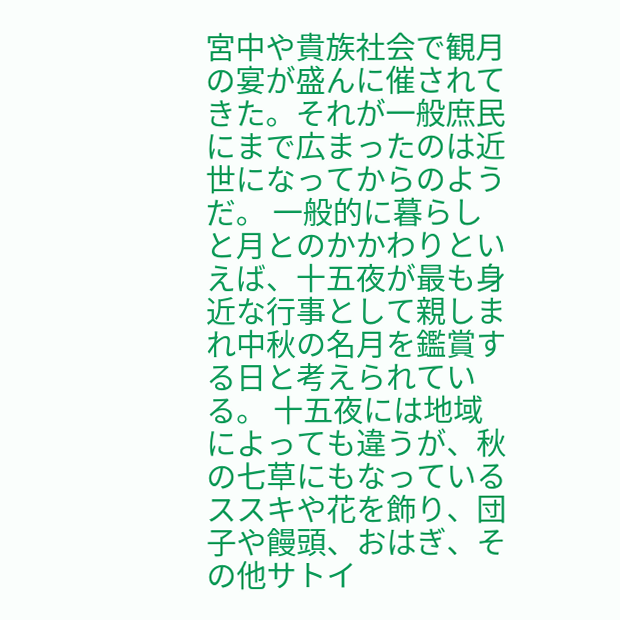宮中や貴族社会で観月の宴が盛んに催されてきた。それが一般庶民にまで広まったのは近世になってからのようだ。 一般的に暮らしと月とのかかわりといえば、十五夜が最も身近な行事として親しまれ中秋の名月を鑑賞する日と考えられている。 十五夜には地域によっても違うが、秋の七草にもなっているススキや花を飾り、団子や饅頭、おはぎ、その他サトイ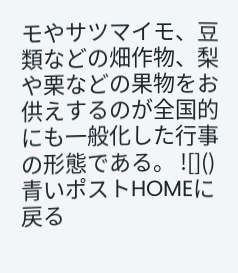モやサツマイモ、豆類などの畑作物、梨や栗などの果物をお供えするのが全国的にも一般化した行事の形態である。 ![]() 青いポストHOMEに戻る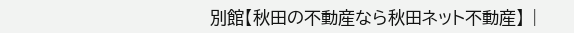別館【秋田の不動産なら秋田ネット不動産】 |